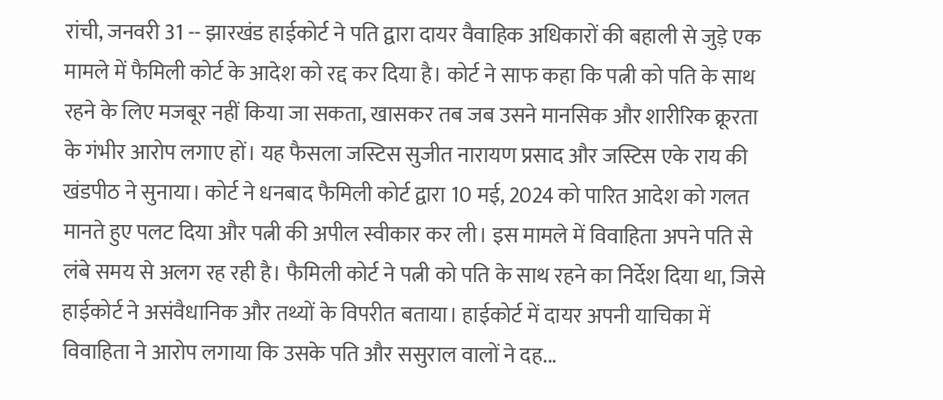रांची, जनवरी 31 -- झारखंड हाईकोर्ट ने पति द्वारा दायर वैवाहिक अधिकारों की बहाली से जुड़े एक मामले में फैमिली कोर्ट के आदेश को रद्द कर दिया है। कोर्ट ने साफ कहा कि पत्नी को पति के साथ रहने के लिए मजबूर नहीं किया जा सकता, खासकर तब जब उसने मानसिक और शारीरिक क्रूरता के गंभीर आरोप लगाए हों। यह फैसला जस्टिस सुजीत नारायण प्रसाद और जस्टिस एके राय की खंडपीठ ने सुनाया। कोर्ट ने धनबाद फैमिली कोर्ट द्वारा 10 मई, 2024 को पारित आदेश को गलत मानते हुए पलट दिया और पत्नी की अपील स्वीकार कर ली। इस मामले में विवाहिता अपने पति से लंबे समय से अलग रह रही है। फैमिली कोर्ट ने पत्नी को पति के साथ रहने का निर्देश दिया था, जिसे हाईकोर्ट ने असंवैधानिक और तथ्यों के विपरीत बताया। हाईकोर्ट में दायर अपनी याचिका में विवाहिता ने आरोप लगाया कि उसके पति और ससुराल वालों ने दह...